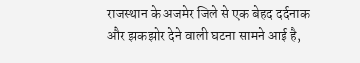राजस्थान के अजमेर जिले से एक बेहद दर्दनाक और झकझोर देने वाली घटना सामने आई है,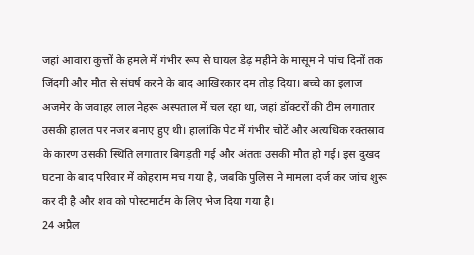जहां आवारा कुत्तों के हमले में गंभीर रूप से घायल डेढ़ महीने के मासूम ने पांच दिनों तक जिंदगी और मौत से संघर्ष करने के बाद आखिरकार दम तोड़ दिया। बच्चे का इलाज अजमेर के जवाहर लाल नेहरू अस्पताल में चल रहा था, जहां डॉक्टरों की टीम लगातार उसकी हालत पर नजर बनाए हुए थी। हालांकि पेट में गंभीर चोटें और अत्यधिक रक्तस्राव के कारण उसकी स्थिति लगातार बिगड़ती गई और अंततः उसकी मौत हो गई। इस दुखद घटना के बाद परिवार में कोहराम मच गया है, जबकि पुलिस ने मामला दर्ज कर जांच शुरू कर दी है और शव को पोस्टमार्टम के लिए भेज दिया गया है।
24 अप्रैल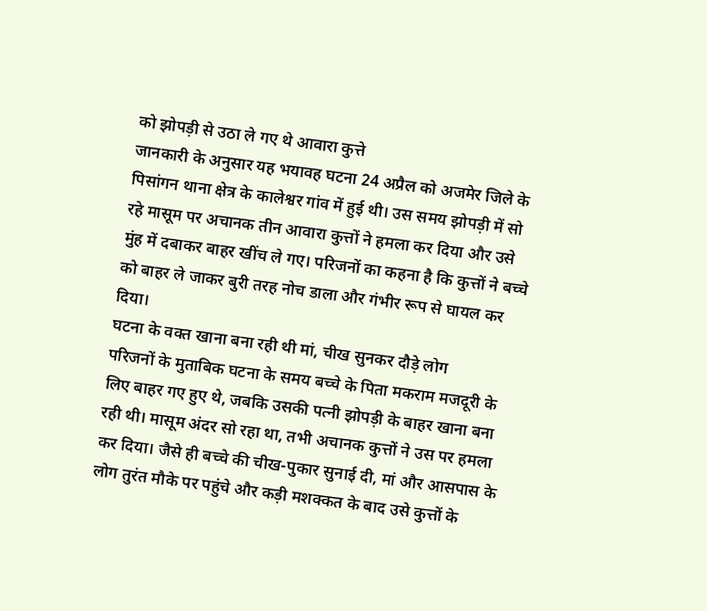को झोपड़ी से उठा ले गए थे आवारा कुत्ते
जानकारी के अनुसार यह भयावह घटना 24 अप्रैल को अजमेर जिले के पिसांगन थाना क्षेत्र के कालेश्वर गांव में हुई थी। उस समय झोपड़ी में सो रहे मासूम पर अचानक तीन आवारा कुत्तों ने हमला कर दिया और उसे मुंह में दबाकर बाहर खींच ले गए। परिजनों का कहना है कि कुत्तों ने बच्चे को बाहर ले जाकर बुरी तरह नोच डाला और गंभीर रूप से घायल कर दिया।
घटना के वक्त खाना बना रही थी मां, चीख सुनकर दौड़े लोग
परिजनों के मुताबिक घटना के समय बच्चे के पिता मकराम मजदूरी के लिए बाहर गए हुए थे, जबकि उसकी पत्नी झोपड़ी के बाहर खाना बना रही थी। मासूम अंदर सो रहा था, तभी अचानक कुत्तों ने उस पर हमला कर दिया। जैसे ही बच्चे की चीख-पुकार सुनाई दी, मां और आसपास के लोग तुरंत मौके पर पहुंचे और कड़ी मशक्कत के बाद उसे कुत्तों के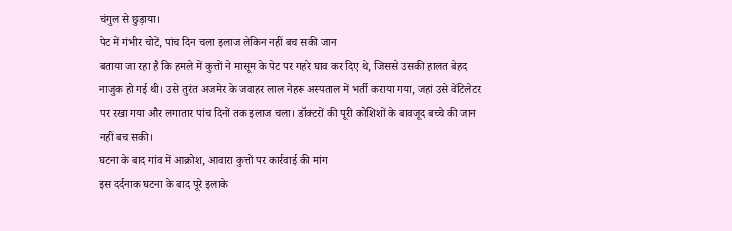चंगुल से छुड़ाया।
पेट में गंभीर चोटें, पांच दिन चला इलाज लेकिन नहीं बच सकी जान
बताया जा रहा है कि हमले में कुत्तों ने मासूम के पेट पर गहरे घाव कर दिए थे, जिससे उसकी हालत बेहद नाजुक हो गई थी। उसे तुरंत अजमेर के जवाहर लाल नेहरू अस्पताल में भर्ती कराया गया, जहां उसे वेंटिलेटर पर रखा गया और लगातार पांच दिनों तक इलाज चला। डॉक्टरों की पूरी कोशिशों के बावजूद बच्चे की जान नहीं बच सकी।
घटना के बाद गांव में आक्रोश, आवारा कुत्तों पर कार्रवाई की मांग
इस दर्दनाक घटना के बाद पूरे इलाके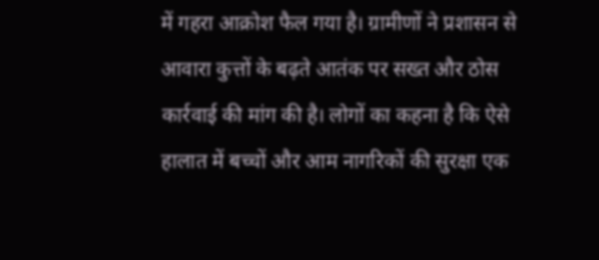में गहरा आक्रोश फैल गया है। ग्रामीणों ने प्रशासन से आवारा कुत्तों के बढ़ते आतंक पर सख्त और ठोस कार्रवाई की मांग की है। लोगों का कहना है कि ऐसे हालात में बच्चों और आम नागरिकों की सुरक्षा एक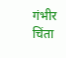गंभीर चिंता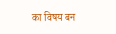का विषय बन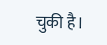चुकी है।